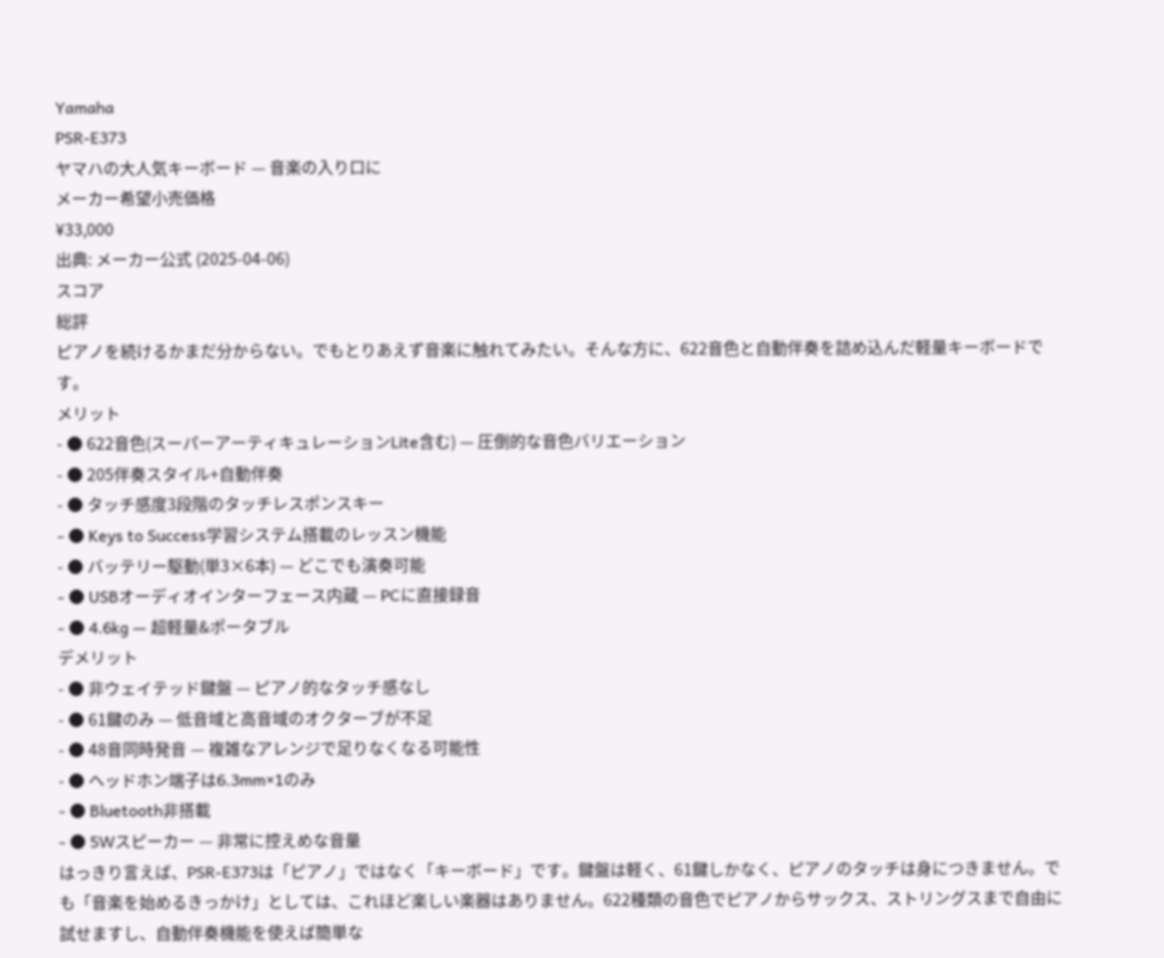Yamaha
PSR-E373
ヤマハの大人気キーボード — 音楽の入り口に
メーカー希望小売価格
¥33,000
出典: メーカー公式 (2025-04-06)
スコア
総評
ピアノを続けるかまだ分からない。でもとりあえず音楽に触れてみたい。そんな方に、622音色と自動伴奏を詰め込んだ軽量キーボードです。
メリット
- ● 622音色(スーパーアーティキュレーションLite含む) — 圧倒的な音色バリエーション
- ● 205伴奏スタイル+自動伴奏
- ● タッチ感度3段階のタッチレスポンスキー
- ● Keys to Success学習システム搭載のレッスン機能
- ● バッテリー駆動(単3×6本) — どこでも演奏可能
- ● USBオーディオインターフェース内蔵 — PCに直接録音
- ● 4.6kg — 超軽量&ポータブル
デメリット
- ● 非ウェイテッド鍵盤 — ピアノ的なタッチ感なし
- ● 61鍵のみ — 低音域と高音域のオクターブが不足
- ● 48音同時発音 — 複雑なアレンジで足りなくなる可能性
- ● ヘッドホン端子は6.3mm×1のみ
- ● Bluetooth非搭載
- ● 5Wスピーカー — 非常に控えめな音量
はっきり言えば、PSR-E373は「ピアノ」ではなく「キーボード」です。鍵盤は軽く、61鍵しかなく、ピアノのタッチは身につきません。でも「音楽を始めるきっかけ」としては、これほど楽しい楽器はありません。622種類の音色でピアノからサックス、ストリングスまで自由に試せますし、自動伴奏機能を使えば簡単な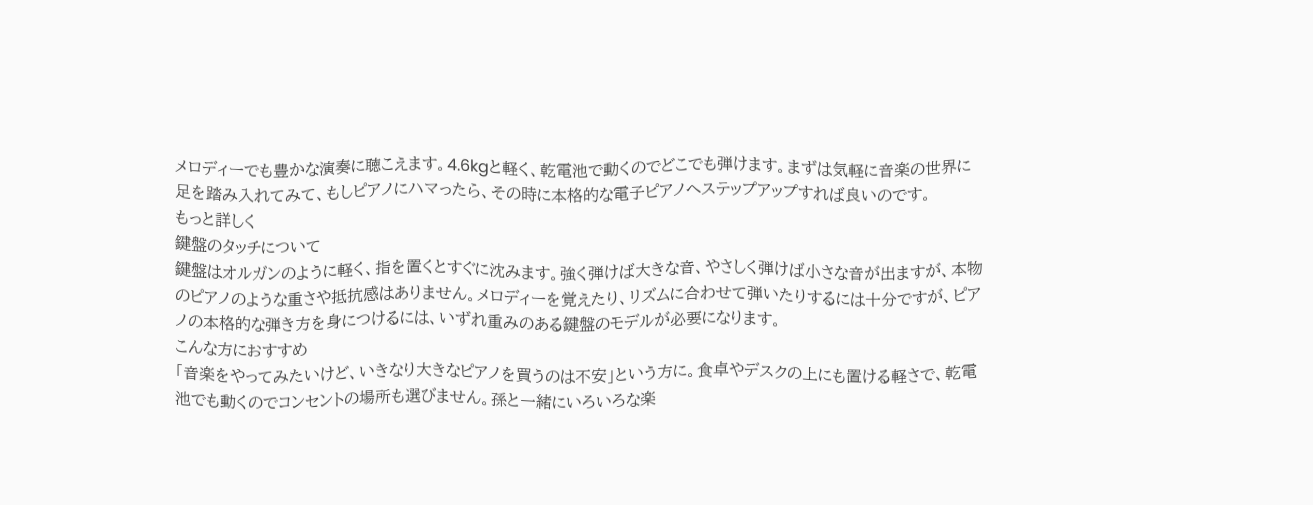メロディーでも豊かな演奏に聴こえます。4.6kgと軽く、乾電池で動くのでどこでも弾けます。まずは気軽に音楽の世界に足を踏み入れてみて、もしピアノにハマったら、その時に本格的な電子ピアノへステップアップすれば良いのです。
もっと詳しく
鍵盤のタッチについて
鍵盤はオルガンのように軽く、指を置くとすぐに沈みます。強く弾けば大きな音、やさしく弾けば小さな音が出ますが、本物のピアノのような重さや抵抗感はありません。メロディーを覚えたり、リズムに合わせて弾いたりするには十分ですが、ピアノの本格的な弾き方を身につけるには、いずれ重みのある鍵盤のモデルが必要になります。
こんな方におすすめ
「音楽をやってみたいけど、いきなり大きなピアノを買うのは不安」という方に。食卓やデスクの上にも置ける軽さで、乾電池でも動くのでコンセントの場所も選びません。孫と一緒にいろいろな楽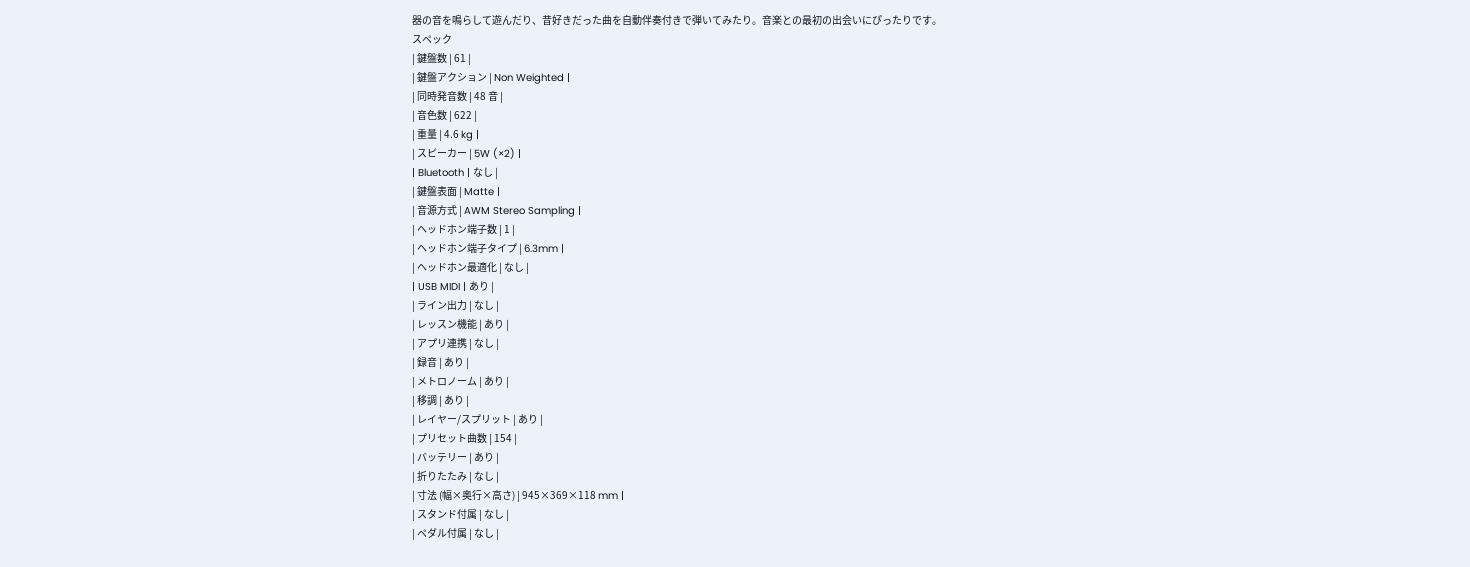器の音を鳴らして遊んだり、昔好きだった曲を自動伴奏付きで弾いてみたり。音楽との最初の出会いにぴったりです。
スペック
| 鍵盤数 | 61 |
| 鍵盤アクション | Non Weighted |
| 同時発音数 | 48 音 |
| 音色数 | 622 |
| 重量 | 4.6 kg |
| スピーカー | 5W (×2) |
| Bluetooth | なし |
| 鍵盤表面 | Matte |
| 音源方式 | AWM Stereo Sampling |
| ヘッドホン端子数 | 1 |
| ヘッドホン端子タイプ | 6.3mm |
| ヘッドホン最適化 | なし |
| USB MIDI | あり |
| ライン出力 | なし |
| レッスン機能 | あり |
| アプリ連携 | なし |
| 録音 | あり |
| メトロノーム | あり |
| 移調 | あり |
| レイヤー/スプリット | あり |
| プリセット曲数 | 154 |
| バッテリー | あり |
| 折りたたみ | なし |
| 寸法 (幅×奥行×高さ) | 945×369×118 mm |
| スタンド付属 | なし |
| ペダル付属 | なし |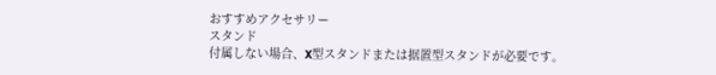おすすめアクセサリー
スタンド
付属しない場合、X型スタンドまたは据置型スタンドが必要です。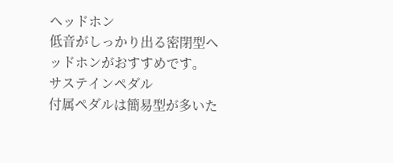ヘッドホン
低音がしっかり出る密閉型ヘッドホンがおすすめです。
サステインペダル
付属ペダルは簡易型が多いた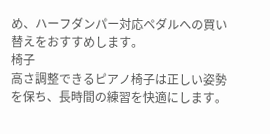め、ハーフダンパー対応ペダルへの買い替えをおすすめします。
椅子
高さ調整できるピアノ椅子は正しい姿勢を保ち、長時間の練習を快適にします。